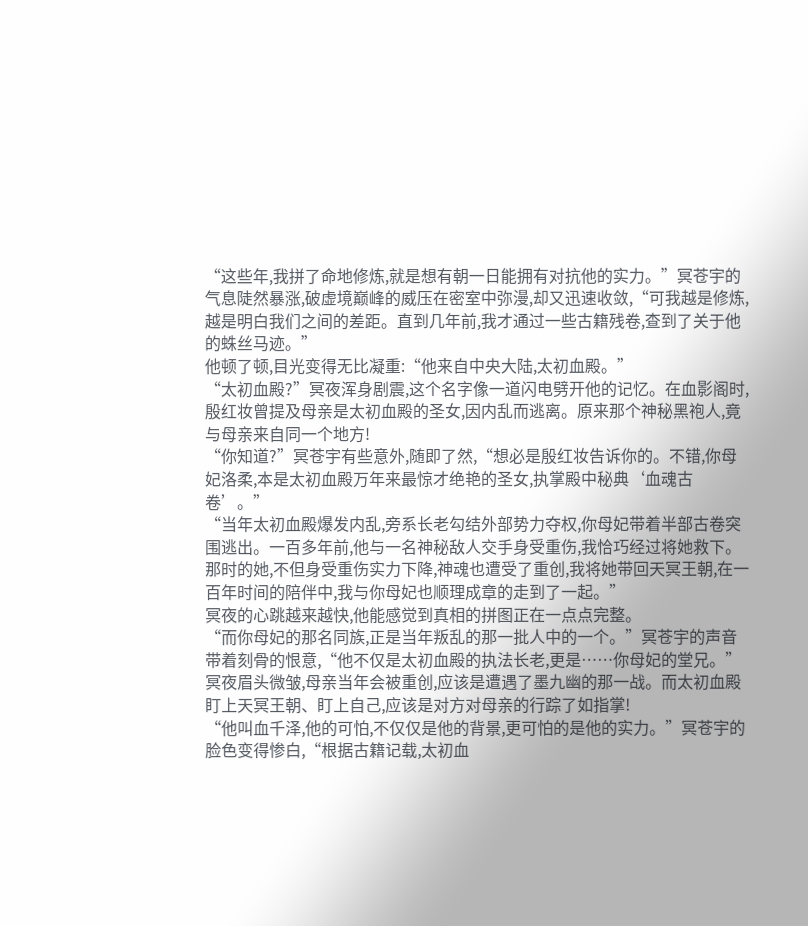“这些年,我拼了命地修炼,就是想有朝一日能拥有对抗他的实力。”冥苍宇的气息陡然暴涨,破虚境巅峰的威压在密室中弥漫,却又迅速收敛,“可我越是修炼,越是明白我们之间的差距。直到几年前,我才通过一些古籍残卷,查到了关于他的蛛丝马迹。”
他顿了顿,目光变得无比凝重:“他来自中央大陆,太初血殿。”
“太初血殿?”冥夜浑身剧震,这个名字像一道闪电劈开他的记忆。在血影阁时,殷红妆曾提及母亲是太初血殿的圣女,因内乱而逃离。原来那个神秘黑袍人,竟与母亲来自同一个地方!
“你知道?”冥苍宇有些意外,随即了然,“想必是殷红妆告诉你的。不错,你母妃洛柔,本是太初血殿万年来最惊才绝艳的圣女,执掌殿中秘典‘血魂古卷’。”
“当年太初血殿爆发内乱,旁系长老勾结外部势力夺权,你母妃带着半部古卷突围逃出。一百多年前,他与一名神秘敌人交手身受重伤,我恰巧经过将她救下。那时的她,不但身受重伤实力下降,神魂也遭受了重创,我将她带回天冥王朝,在一百年时间的陪伴中,我与你母妃也顺理成章的走到了一起。”
冥夜的心跳越来越快,他能感觉到真相的拼图正在一点点完整。
“而你母妃的那名同族,正是当年叛乱的那一批人中的一个。”冥苍宇的声音带着刻骨的恨意,“他不仅是太初血殿的执法长老,更是……你母妃的堂兄。”
冥夜眉头微皱,母亲当年会被重创,应该是遭遇了墨九幽的那一战。而太初血殿盯上天冥王朝、盯上自己,应该是对方对母亲的行踪了如指掌!
“他叫血千泽,他的可怕,不仅仅是他的背景,更可怕的是他的实力。”冥苍宇的脸色变得惨白,“根据古籍记载,太初血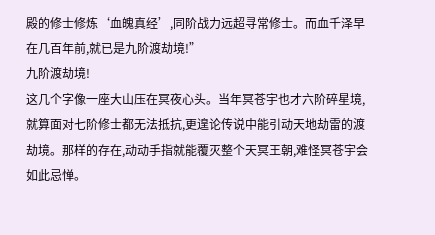殿的修士修炼‘血魄真经’,同阶战力远超寻常修士。而血千泽早在几百年前,就已是九阶渡劫境!”
九阶渡劫境!
这几个字像一座大山压在冥夜心头。当年冥苍宇也才六阶碎星境,就算面对七阶修士都无法抵抗,更遑论传说中能引动天地劫雷的渡劫境。那样的存在,动动手指就能覆灭整个天冥王朝,难怪冥苍宇会如此忌惮。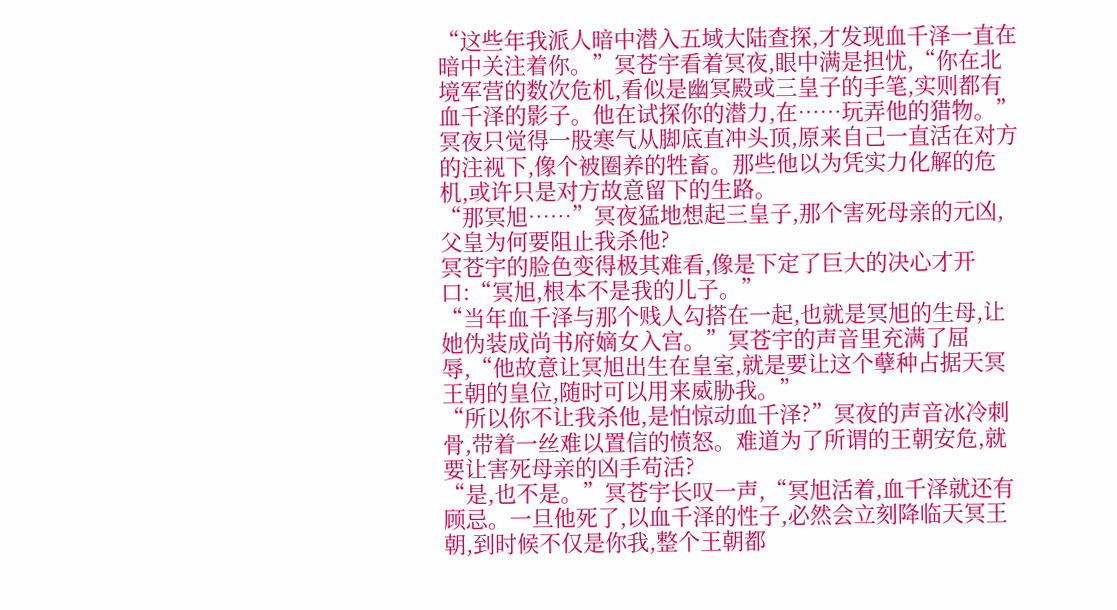“这些年我派人暗中潜入五域大陆查探,才发现血千泽一直在暗中关注着你。”冥苍宇看着冥夜,眼中满是担忧,“你在北境军营的数次危机,看似是幽冥殿或三皇子的手笔,实则都有血千泽的影子。他在试探你的潜力,在……玩弄他的猎物。”
冥夜只觉得一股寒气从脚底直冲头顶,原来自己一直活在对方的注视下,像个被圈养的牲畜。那些他以为凭实力化解的危机,或许只是对方故意留下的生路。
“那冥旭……”冥夜猛地想起三皇子,那个害死母亲的元凶,父皇为何要阻止我杀他?
冥苍宇的脸色变得极其难看,像是下定了巨大的决心才开口:“冥旭,根本不是我的儿子。”
“当年血千泽与那个贱人勾搭在一起,也就是冥旭的生母,让她伪装成尚书府嫡女入宫。”冥苍宇的声音里充满了屈辱,“他故意让冥旭出生在皇室,就是要让这个孽种占据天冥王朝的皇位,随时可以用来威胁我。”
“所以你不让我杀他,是怕惊动血千泽?”冥夜的声音冰冷刺骨,带着一丝难以置信的愤怒。难道为了所谓的王朝安危,就要让害死母亲的凶手苟活?
“是,也不是。”冥苍宇长叹一声,“冥旭活着,血千泽就还有顾忌。一旦他死了,以血千泽的性子,必然会立刻降临天冥王朝,到时候不仅是你我,整个王朝都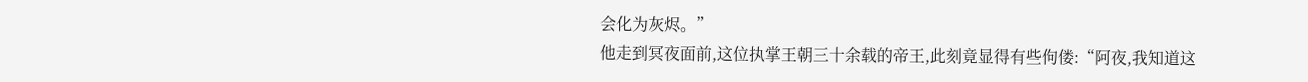会化为灰烬。”
他走到冥夜面前,这位执掌王朝三十余载的帝王,此刻竟显得有些佝偻:“阿夜,我知道这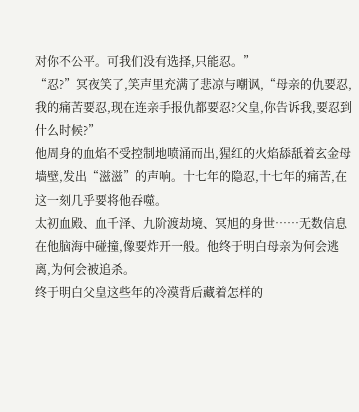对你不公平。可我们没有选择,只能忍。”
“忍?”冥夜笑了,笑声里充满了悲凉与嘲讽,“母亲的仇要忍,我的痛苦要忍,现在连亲手报仇都要忍?父皇,你告诉我,要忍到什么时候?”
他周身的血焰不受控制地喷涌而出,猩红的火焰舔舐着玄金母墙壁,发出“滋滋”的声响。十七年的隐忍,十七年的痛苦,在这一刻几乎要将他吞噬。
太初血殿、血千泽、九阶渡劫境、冥旭的身世……无数信息在他脑海中碰撞,像要炸开一般。他终于明白母亲为何会逃离,为何会被追杀。
终于明白父皇这些年的冷漠背后藏着怎样的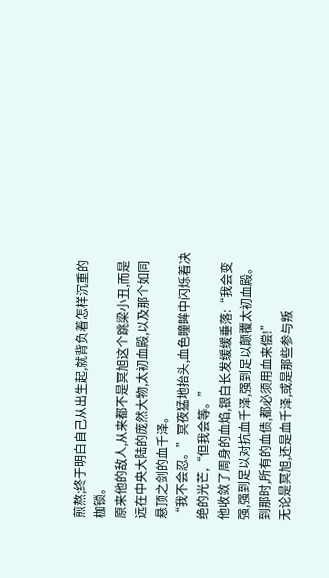煎熬;终于明白自己从出生起,就背负着怎样沉重的枷锁。
原来他的敌人,从来都不是冥旭这个跳梁小丑,而是远在中央大陆的庞然大物,太初血殿,以及那个如同悬顶之剑的血千泽。
“我不会忍。”冥夜猛地抬头,血色瞳眸中闪烁着决绝的光芒,“但我会等。”
他收敛了周身的血焰,银白长发缓缓垂落:“我会变强,强到足以对抗血千泽,强到足以颠覆太初血殿。到那时,所有的血债,都必须用血来偿!”
无论是冥旭,还是血千泽,或是那些参与叛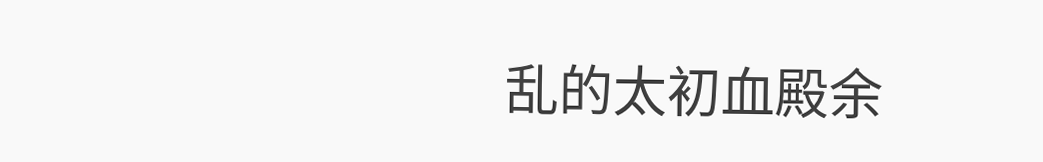乱的太初血殿余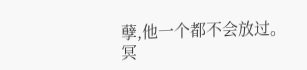孽,他一个都不会放过。
冥